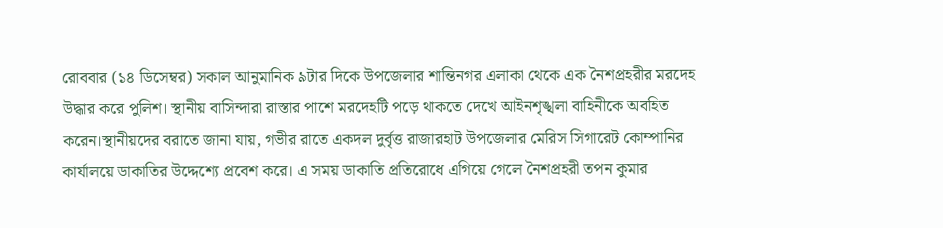রোববার (১৪ ডিসেম্বর) সকাল আনুমানিক ৯টার দিকে উপজেলার শান্তিনগর এলাকা থেকে এক নৈশপ্রহরীর মরদেহ উদ্ধার করে পুলিশ। স্থানীয় বাসিন্দারা রাস্তার পাশে মরদেহটি পড়ে থাকতে দেখে আইনশৃঙ্খলা বাহিনীকে অবহিত করেন।স্থানীয়দের বরাতে জানা যায়, গভীর রাতে একদল দুর্বৃত্ত রাজারহাট উপজেলার মেরিস সিগারেট কোম্পানির কার্যালয়ে ডাকাতির উদ্দেশ্যে প্রবেশ করে। এ সময় ডাকাতি প্রতিরোধে এগিয়ে গেলে নৈশপ্রহরী তপন কুমার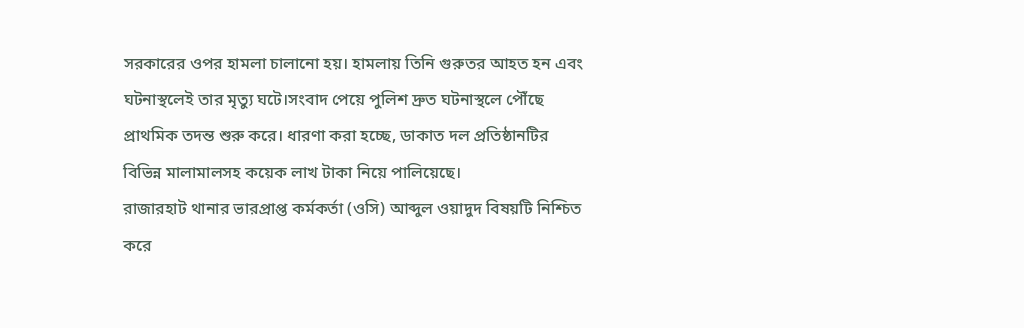সরকারের ওপর হামলা চালানো হয়। হামলায় তিনি গুরুতর আহত হন এবং ঘটনাস্থলেই তার মৃত্যু ঘটে।সংবাদ পেয়ে পুলিশ দ্রুত ঘটনাস্থলে পৌঁছে প্রাথমিক তদন্ত শুরু করে। ধারণা করা হচ্ছে, ডাকাত দল প্রতিষ্ঠানটির বিভিন্ন মালামালসহ কয়েক লাখ টাকা নিয়ে পালিয়েছে।
রাজারহাট থানার ভারপ্রাপ্ত কর্মকর্তা (ওসি) আব্দুল ওয়াদুদ বিষয়টি নিশ্চিত করে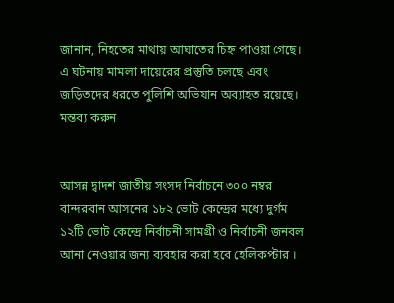জানান, নিহতের মাথায় আঘাতের চিহ্ন পাওয়া গেছে। এ ঘটনায় মামলা দায়েরের প্রস্তুতি চলছে এবং জড়িতদের ধরতে পুলিশি অভিযান অব্যাহত রয়েছে।
মন্তব্য করুন


আসন্ন দ্বাদশ জাতীয় সংসদ নির্বাচনে ৩০০ নম্বর বান্দরবান আসনের ১৮২ ভোট কেন্দ্রের মধ্যে দুর্গম ১২টি ভোট কেন্দ্রে নির্বাচনী সামগ্রী ও নির্বাচনী জনবল আনা নেওয়ার জন্য ব্যবহার করা হবে হেলিকপ্টার ।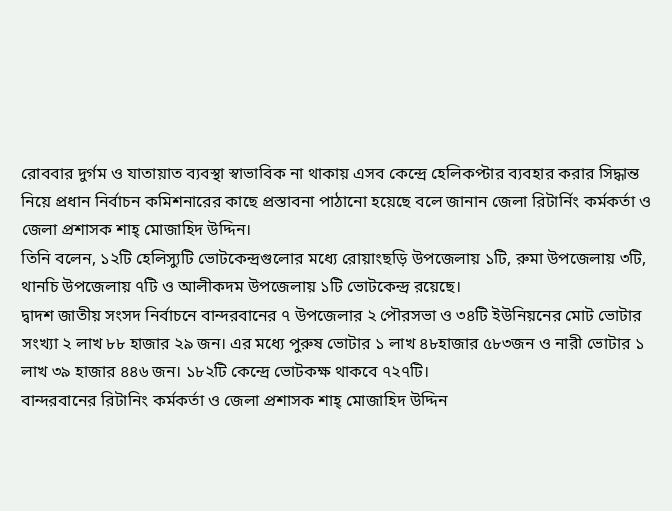রোববার দুর্গম ও যাতায়াত ব্যবস্থা স্বাভাবিক না থাকায় এসব কেন্দ্রে হেলিকপ্টার ব্যবহার করার সিদ্ধান্ত নিয়ে প্রধান নির্বাচন কমিশনারের কাছে প্রস্তাবনা পাঠানো হয়েছে বলে জানান জেলা রিটার্নিং কর্মকর্তা ও জেলা প্রশাসক শাহ্ মোজাহিদ উদ্দিন।
তিনি বলেন, ১২টি হেলিস্যুটি ভোটকেন্দ্রগুলোর মধ্যে রোয়াংছড়ি উপজেলায় ১টি, রুমা উপজেলায় ৩টি, থানচি উপজেলায় ৭টি ও আলীকদম উপজেলায় ১টি ভোটকেন্দ্র রয়েছে।
দ্বাদশ জাতীয় সংসদ নির্বাচনে বান্দরবানের ৭ উপজেলার ২ পৌরসভা ও ৩৪টি ইউনিয়নের মোট ভোটার সংখ্যা ২ লাখ ৮৮ হাজার ২৯ জন। এর মধ্যে পুরুষ ভোটার ১ লাখ ৪৮হাজার ৫৮৩জন ও নারী ভোটার ১ লাখ ৩৯ হাজার ৪৪৬ জন। ১৮২টি কেন্দ্রে ভোটকক্ষ থাকবে ৭২৭টি।
বান্দরবানের রিটানিং কর্মকর্তা ও জেলা প্রশাসক শাহ্ মোজাহিদ উদ্দিন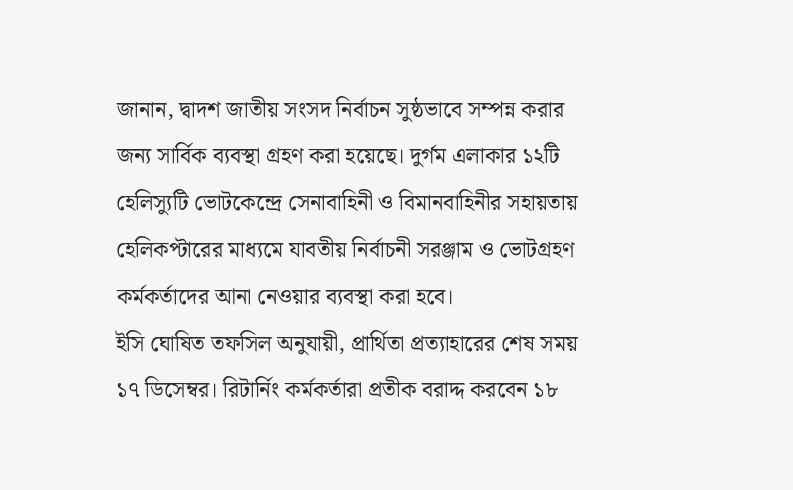জানান, দ্বাদশ জাতীয় সংসদ নির্বাচন সুষ্ঠভাবে সম্পন্ন করার জন্য সার্বিক ব্যবস্থা গ্রহণ করা হয়েছে। দুর্গম এলাকার ১২টি হেলিস্যুটি ভোটকেন্দ্রে সেনাবাহিনী ও বিমানবাহিনীর সহায়তায় হেলিকপ্টারের মাধ্যমে যাবতীয় নির্বাচনী সরঞ্জাম ও ভোটগ্রহণ কর্মকর্তাদের আনা নেওয়ার ব্যবস্থা করা হবে।
ইসি ঘোষিত তফসিল অনুযায়ী, প্রার্থিতা প্রত্যাহারের শেষ সময় ১৭ ডিসেম্বর। রিটার্নিং কর্মকর্তারা প্রতীক বরাদ্দ করবেন ১৮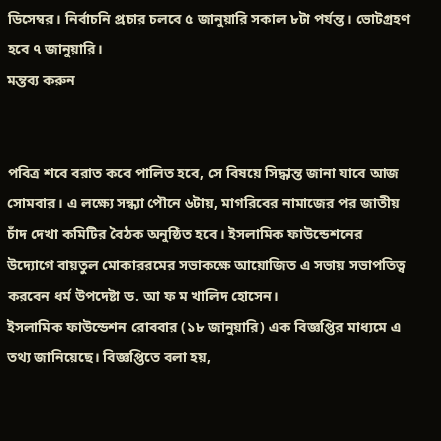ডিসেম্বর। নির্বাচনি প্রচার চলবে ৫ জানুয়ারি সকাল ৮টা পর্যন্ত। ভোটগ্রহণ হবে ৭ জানুয়ারি।
মন্তব্য করুন


পবিত্র শবে বরাত কবে পালিত হবে, সে বিষয়ে সিদ্ধান্ত জানা যাবে আজ সোমবার। এ লক্ষ্যে সন্ধ্যা পৌনে ৬টায়, মাগরিবের নামাজের পর জাতীয় চাঁদ দেখা কমিটির বৈঠক অনুষ্ঠিত হবে। ইসলামিক ফাউন্ডেশনের উদ্যোগে বায়তুল মোকাররমের সভাকক্ষে আয়োজিত এ সভায় সভাপতিত্ব করবেন ধর্ম উপদেষ্টা ড. আ ফ ম খালিদ হোসেন।
ইসলামিক ফাউন্ডেশন রোববার (১৮ জানুয়ারি) এক বিজ্ঞপ্তির মাধ্যমে এ তথ্য জানিয়েছে। বিজ্ঞপ্তিতে বলা হয়,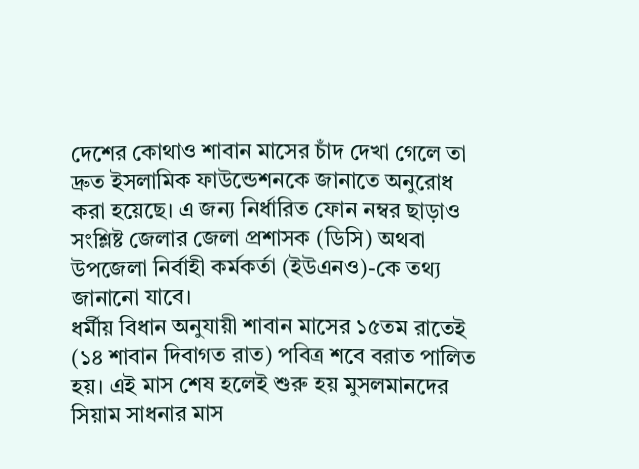দেশের কোথাও শাবান মাসের চাঁদ দেখা গেলে তা দ্রুত ইসলামিক ফাউন্ডেশনকে জানাতে অনুরোধ করা হয়েছে। এ জন্য নির্ধারিত ফোন নম্বর ছাড়াও সংশ্লিষ্ট জেলার জেলা প্রশাসক (ডিসি) অথবা উপজেলা নির্বাহী কর্মকর্তা (ইউএনও)-কে তথ্য জানানো যাবে।
ধর্মীয় বিধান অনুযায়ী শাবান মাসের ১৫তম রাতেই (১৪ শাবান দিবাগত রাত) পবিত্র শবে বরাত পালিত হয়। এই মাস শেষ হলেই শুরু হয় মুসলমানদের সিয়াম সাধনার মাস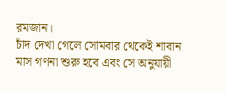রমজান।
চাঁদ দেখা গেলে সোমবার থেকেই শাবান মাস গণনা শুরু হবে এবং সে অনুযায়ী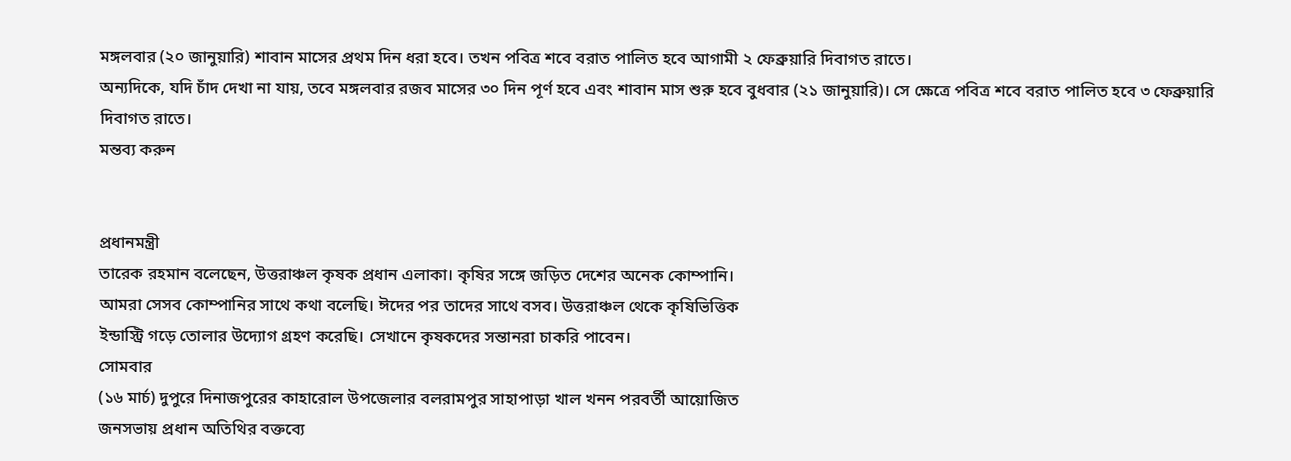মঙ্গলবার (২০ জানুয়ারি) শাবান মাসের প্রথম দিন ধরা হবে। তখন পবিত্র শবে বরাত পালিত হবে আগামী ২ ফেব্রুয়ারি দিবাগত রাতে।
অন্যদিকে, যদি চাঁদ দেখা না যায়, তবে মঙ্গলবার রজব মাসের ৩০ দিন পূর্ণ হবে এবং শাবান মাস শুরু হবে বুধবার (২১ জানুয়ারি)। সে ক্ষেত্রে পবিত্র শবে বরাত পালিত হবে ৩ ফেব্রুয়ারি দিবাগত রাতে।
মন্তব্য করুন


প্রধানমন্ত্রী
তারেক রহমান বলেছেন, উত্তরাঞ্চল কৃষক প্রধান এলাকা। কৃষির সঙ্গে জড়িত দেশের অনেক কোম্পানি।
আমরা সেসব কোম্পানির সাথে কথা বলেছি। ঈদের পর তাদের সাথে বসব। উত্তরাঞ্চল থেকে কৃষিভিত্তিক
ইন্ডাস্ট্রি গড়ে তোলার উদ্যোগ গ্রহণ করেছি। সেখানে কৃষকদের সন্তানরা চাকরি পাবেন।
সোমবার
(১৬ মার্চ) দুপুরে দিনাজপুরের কাহারোল উপজেলার বলরামপুর সাহাপাড়া খাল খনন পরবর্তী আয়োজিত
জনসভায় প্রধান অতিথির বক্তব্যে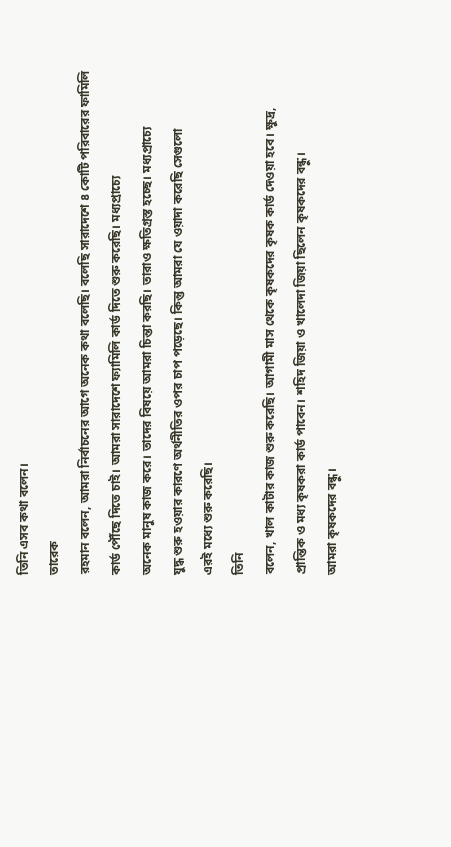তিনি এসব কথা বলেন।
তারেক
রহমান বলেন, আমরা নির্বাচনের আগে অনেক কথা বলেছি। বলেছি সারাদেশে ৪ কোটি পরিবারের ফামিলি
কার্ড পৌঁছে দিতে চাই। আমরা সারাদেশে ফ্যামিলি কার্ড দিতে শুরু করেছি। মধ্যপ্রাচ্যে
অনেক মানুষ কাজ করে। তাদের বিষয়ে আমরা চিন্তা করছি। তারাও ক্ষতিগ্রস্ত হচ্ছে। মধ্যপ্রাচ্যে
যুদ্ধ শুরু হওয়ার কারণে অর্থনীতির ওপর চাপ পড়েছে। কিন্তু আমরা যে ওয়াদা করেছি সেগুলো
এরই মধ্যে শুরু করেছি।
তিনি
বলেন, খাল কাটার কাজ শুরু করেছি। আগামী মাস থেকে কৃষকদের কৃষক কার্ড দেওয়া হবে। ক্ষুদ্র,
প্রান্তিক ও মধ্য কৃষকরা কার্ড পাবেন। শহিদ জিয়া ও খালেদা জিয়া ছিলেন কৃষকদের বন্ধু।
আমরা কৃষকদের বন্ধু।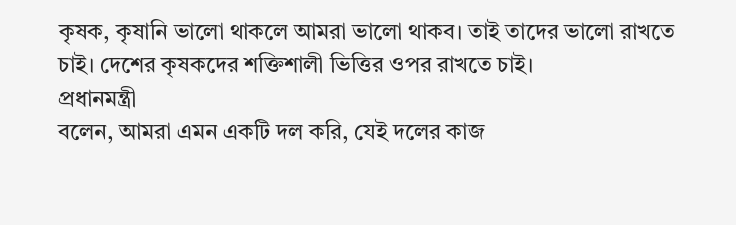কৃষক, কৃষানি ভালো থাকলে আমরা ভালো থাকব। তাই তাদের ভালো রাখতে
চাই। দেশের কৃষকদের শক্তিশালী ভিত্তির ওপর রাখতে চাই।
প্রধানমন্ত্রী
বলেন, আমরা এমন একটি দল করি, যেই দলের কাজ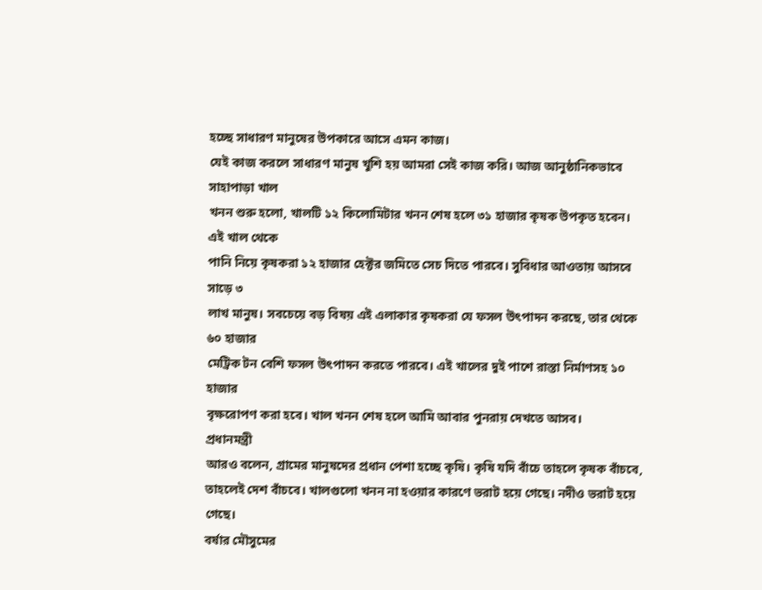হচ্ছে সাধারণ মানুষের উপকারে আসে এমন কাজ।
যেই কাজ করলে সাধারণ মানুষ খুশি হয় আমরা সেই কাজ করি। আজ আনুষ্ঠানিকভাবে সাহাপাড়া খাল
খনন শুরু হলো, খালটি ১২ কিলোমিটার খনন শেষ হলে ৩১ হাজার কৃষক উপকৃত হবেন। এই খাল থেকে
পানি নিয়ে কৃষকরা ১২ হাজার হেক্টর জমিতে সেচ দিতে পারবে। সুবিধার আওতায় আসবে সাড়ে ৩
লাখ মানুষ। সবচেয়ে বড় বিষয় এই এলাকার কৃষকরা যে ফসল উৎপাদন করছে, তার থেকে ৬০ হাজার
মেট্রিক টন বেশি ফসল উৎপাদন করতে পারবে। এই খালের দুই পাশে রাস্তা নির্মাণসহ ১০ হাজার
বৃক্ষরোপণ করা হবে। খাল খনন শেষ হলে আমি আবার পুনরায় দেখতে আসব।
প্রধানমন্ত্রী
আরও বলেন, গ্রামের মানুষদের প্রধান পেশা হচ্ছে কৃষি। কৃষি যদি বাঁচে তাহলে কৃষক বাঁচবে,
তাহলেই দেশ বাঁচবে। খালগুলো খনন না হওয়ার কারণে ভরাট হয়ে গেছে। নদীও ভরাট হয়ে গেছে।
বর্ষার মৌসুমের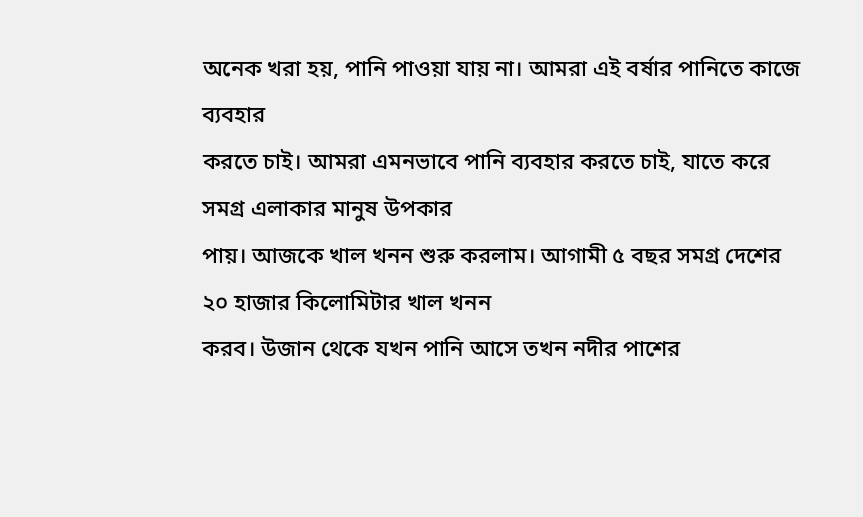অনেক খরা হয়, পানি পাওয়া যায় না। আমরা এই বর্ষার পানিতে কাজে ব্যবহার
করতে চাই। আমরা এমনভাবে পানি ব্যবহার করতে চাই, যাতে করে সমগ্র এলাকার মানুষ উপকার
পায়। আজকে খাল খনন শুরু করলাম। আগামী ৫ বছর সমগ্র দেশের ২০ হাজার কিলোমিটার খাল খনন
করব। উজান থেকে যখন পানি আসে তখন নদীর পাশের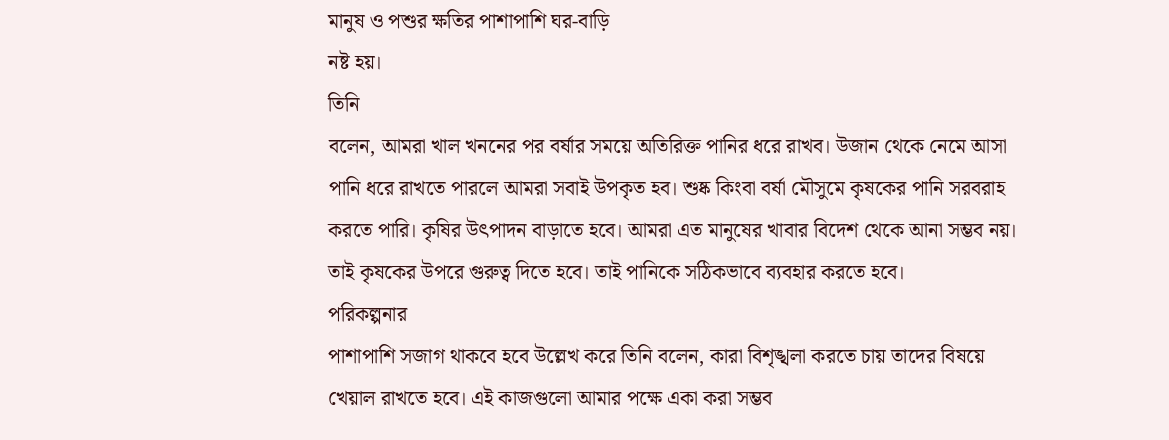মানুষ ও পশুর ক্ষতির পাশাপাশি ঘর-বাড়ি
নষ্ট হয়।
তিনি
বলেন, আমরা খাল খননের পর বর্ষার সময়ে অতিরিক্ত পানির ধরে রাখব। উজান থেকে নেমে আসা
পানি ধরে রাখতে পারলে আমরা সবাই উপকৃত হব। শুষ্ক কিংবা বর্ষা মৌসুমে কৃষকের পানি সরবরাহ
করতে পারি। কৃষির উৎপাদন বাড়াতে হবে। আমরা এত মানুষের খাবার বিদেশ থেকে আনা সম্ভব নয়।
তাই কৃষকের উপরে গুরুত্ব দিতে হবে। তাই পানিকে সঠিকভাবে ব্যবহার করতে হবে।
পরিকল্পনার
পাশাপাশি সজাগ থাকবে হবে উল্লেখ করে তিনি বলেন, কারা বিশৃঙ্খলা করতে চায় তাদের বিষয়ে
খেয়াল রাখতে হবে। এই কাজগুলো আমার পক্ষে একা করা সম্ভব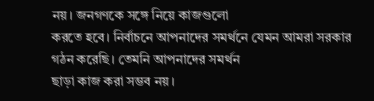নয়। জনগণকে সঙ্গে নিয়ে কাজগুলো
করতে হবে। নির্বাচনে আপনাদের সমর্থনে যেমন আমরা সরকার গঠন করেছি। তেমনি আপনাদের সমর্থন
ছাড়া কাজ করা সম্ভব নয়।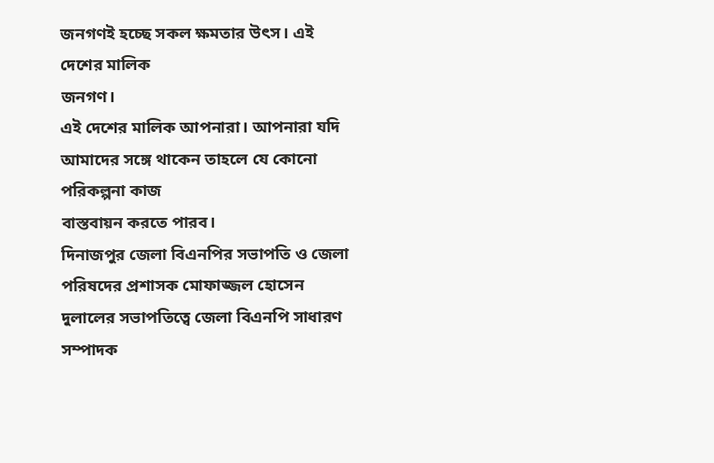জনগণই হচ্ছে সকল ক্ষমতার উৎস। এই দেশের মালিক
জনগণ।
এই দেশের মালিক আপনারা। আপনারা যদি আমাদের সঙ্গে থাকেন তাহলে যে কোনো পরিকল্পনা কাজ
বাস্তবায়ন করতে পারব।
দিনাজপুর জেলা বিএনপির সভাপতি ও জেলা
পরিষদের প্রশাসক মোফাজ্জল হোসেন দুলালের সভাপতিত্বে জেলা বিএনপি সাধারণ সম্পাদক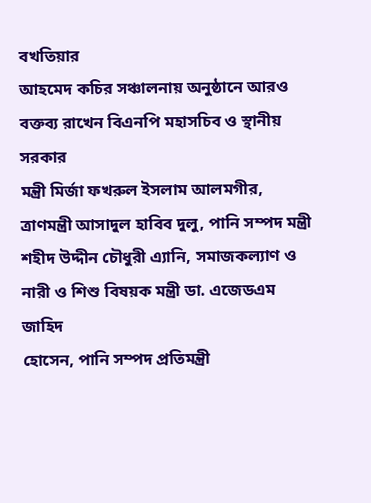বখতিয়ার
আহমেদ কচির সঞ্চালনায় অনুষ্ঠানে আরও বক্তব্য রাখেন বিএনপি মহাসচিব ও স্থানীয় সরকার
মন্ত্রী মির্জা ফখরুল ইসলাম আলমগীর, ত্রাণমন্ত্রী আসাদুল হাবিব দুলু, পানি সম্পদ মন্ত্রী
শহীদ উদ্দীন চৌধুরী এ্যানি, সমাজকল্যাণ ও নারী ও শিশু বিষয়ক মন্ত্রী ডা. এজেডএম জাহিদ
হোসেন, পানি সম্পদ প্রতিমন্ত্রী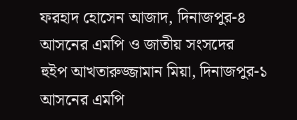ফরহাদ হোসেন আজাদ, দিনাজপুর-৪ আসনের এমপি ও জাতীয় সংসদের
হুইপ আখতারুজ্জামান মিয়া, দিনাজপুর-১ আসনের এমপি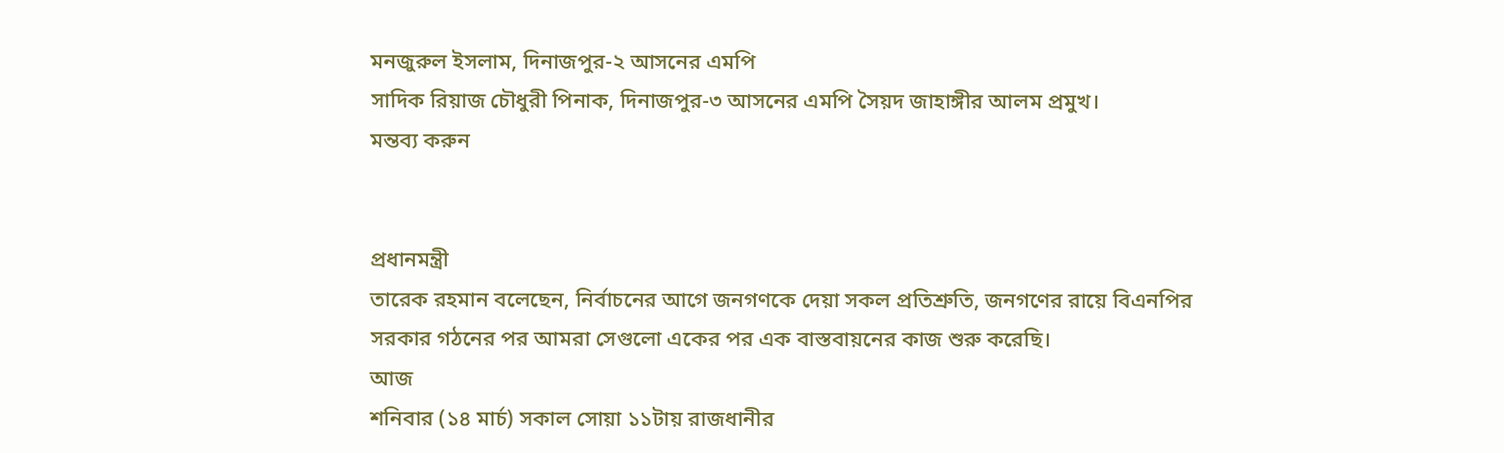মনজুরুল ইসলাম, দিনাজপুর-২ আসনের এমপি
সাদিক রিয়াজ চৌধুরী পিনাক, দিনাজপুর-৩ আসনের এমপি সৈয়দ জাহাঙ্গীর আলম প্রমুখ।
মন্তব্য করুন


প্রধানমন্ত্রী
তারেক রহমান বলেছেন, নির্বাচনের আগে জনগণকে দেয়া সকল প্রতিশ্রুতি, জনগণের রায়ে বিএনপির
সরকার গঠনের পর আমরা সেগুলো একের পর এক বাস্তবায়নের কাজ শুরু করেছি।
আজ
শনিবার (১৪ মার্চ) সকাল সোয়া ১১টায় রাজধানীর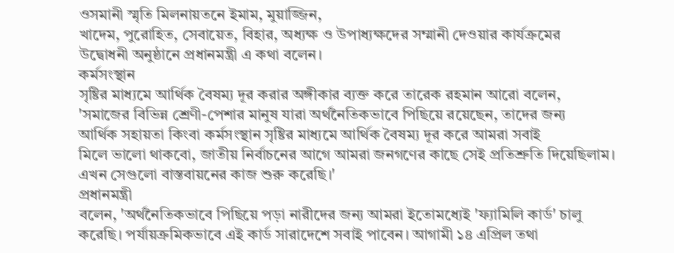ওসমানী স্মৃতি মিলনায়তনে ইমাম, মুয়াজ্জিন,
খাদেম, পুরোহিত, সেবায়েত, বিহার, অধ্যক্ষ ও উপাধ্যক্ষদের সম্মানী দেওয়ার কার্যক্রমের
উদ্বোধনী অনুষ্ঠানে প্রধানমন্ত্রী এ কথা বলেন।
কর্মসংস্থান
সৃষ্টির মাধ্যমে আর্থিক বৈষম্য দূর করার অঙ্গীকার ব্যক্ত করে তারেক রহমান আরো বলেন,
'সমাজের বিভিন্ন শ্রেণী-পেশার মানুষ যারা অর্থনৈতিকভাবে পিছিয়ে রয়েছেন, তাদের জন্য
আর্থিক সহায়তা কিংবা কর্মসংস্থান সৃষ্টির মাধ্যমে আর্থিক বৈষম্য দূর করে আমরা সবাই
মিলে ভালো থাকবো, জাতীয় নির্বাচনের আগে আমরা জনগণের কাছে সেই প্রতিশ্রুতি দিয়েছিলাম।
এখন সেগুলো বাস্তবায়নের কাজ শুরু করেছি।'
প্রধানমন্ত্রী
বলেন, 'অর্থনৈতিকভাবে পিছিয়ে পড়া নারীদের জন্য আমরা ইতোমধ্যেই 'ফ্যামিলি কার্ড' চালু
করেছি। পর্যায়ক্রমিকভাবে এই কার্ড সারাদেশে সবাই পাবেন। আগামী ১৪ এপ্রিল তথা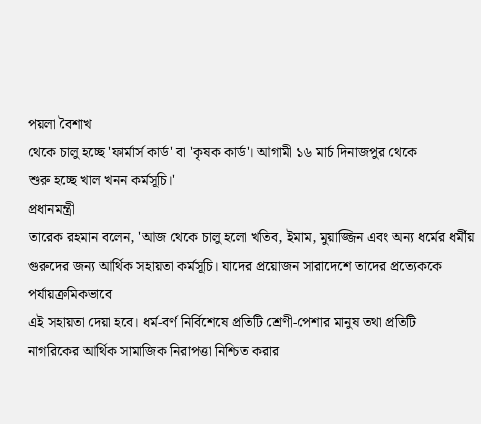পয়লা বৈশাখ
থেকে চালু হচ্ছে 'ফার্মার্স কার্ড' বা 'কৃষক কার্ড'। আগামী ১৬ মার্চ দিনাজপুর থেকে
শুরু হচ্ছে খাল খনন কর্মসূচি।'
প্রধানমন্ত্রী
তারেক রহমান বলেন, 'আজ থেকে চালু হলো খতিব, ইমাম, মুয়াজ্জিন এবং অন্য ধর্মের ধর্মীয়
গুরুদের জন্য আর্থিক সহায়তা কর্মসূচি। যাদের প্রয়োজন সারাদেশে তাদের প্রত্যেককে পর্যায়ক্রমিকভাবে
এই সহায়তা দেয়া হবে। ধর্ম-বর্ণ নির্বিশেষে প্রতিটি শ্রেণী-পেশার মানুষ তথা প্রতিটি
নাগরিকের আর্থিক সামাজিক নিরাপত্তা নিশ্চিত করার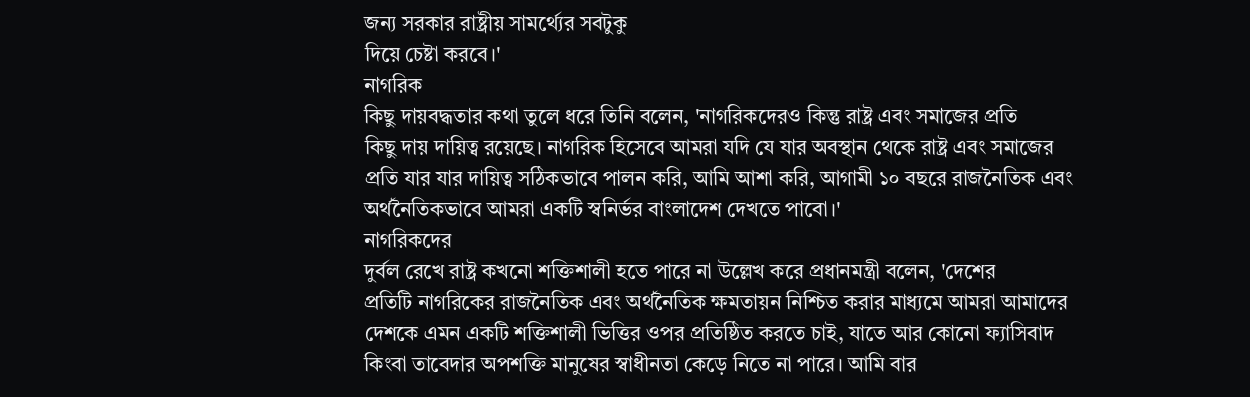জন্য সরকার রাষ্ট্রীয় সামর্থ্যের সবটুকু
দিয়ে চেষ্টা করবে।'
নাগরিক
কিছু দায়বদ্ধতার কথা তুলে ধরে তিনি বলেন, 'নাগরিকদেরও কিন্তু রাষ্ট্র এবং সমাজের প্রতি
কিছু দায় দায়িত্ব রয়েছে। নাগরিক হিসেবে আমরা যদি যে যার অবস্থান থেকে রাষ্ট্র এবং সমাজের
প্রতি যার যার দায়িত্ব সঠিকভাবে পালন করি, আমি আশা করি, আগামী ১০ বছরে রাজনৈতিক এবং
অর্থনৈতিকভাবে আমরা একটি স্বনির্ভর বাংলাদেশ দেখতে পাবো।'
নাগরিকদের
দুর্বল রেখে রাষ্ট্র কখনো শক্তিশালী হতে পারে না উল্লেখ করে প্রধানমন্ত্রী বলেন, 'দেশের
প্রতিটি নাগরিকের রাজনৈতিক এবং অর্থনৈতিক ক্ষমতায়ন নিশ্চিত করার মাধ্যমে আমরা আমাদের
দেশকে এমন একটি শক্তিশালী ভিত্তির ওপর প্রতিষ্ঠিত করতে চাই, যাতে আর কোনো ফ্যাসিবাদ
কিংবা তাবেদার অপশক্তি মানুষের স্বাধীনতা কেড়ে নিতে না পারে। আমি বার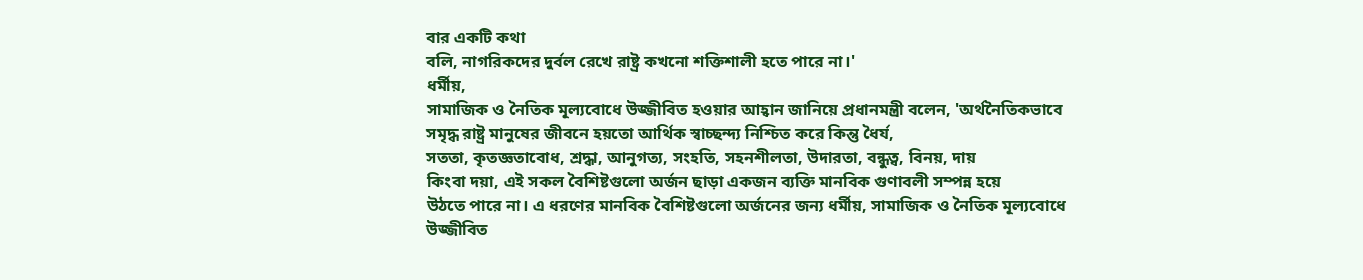বার একটি কথা
বলি, নাগরিকদের দুর্বল রেখে রাষ্ট্র কখনো শক্তিশালী হতে পারে না।'
ধর্মীয়,
সামাজিক ও নৈতিক মূল্যবোধে উজ্জীবিত হওয়ার আহ্বান জানিয়ে প্রধানমন্ত্রী বলেন, 'অর্থনৈতিকভাবে
সমৃদ্ধ রাষ্ট্র মানুষের জীবনে হয়তো আর্থিক স্বাচ্ছন্দ্য নিশ্চিত করে কিন্তু ধৈর্য,
সততা, কৃতজ্ঞতাবোধ, শ্রদ্ধা, আনুগত্য, সংহতি, সহনশীলতা, উদারতা, বন্ধুত্ব, বিনয়, দায়
কিংবা দয়া, এই সকল বৈশিষ্টগুলো অর্জন ছাড়া একজন ব্যক্তি মানবিক গুণাবলী সম্পন্ন হয়ে
উঠতে পারে না। এ ধরণের মানবিক বৈশিষ্টগুলো অর্জনের জন্য ধর্মীয়, সামাজিক ও নৈতিক মূল্যবোধে
উজ্জীবিত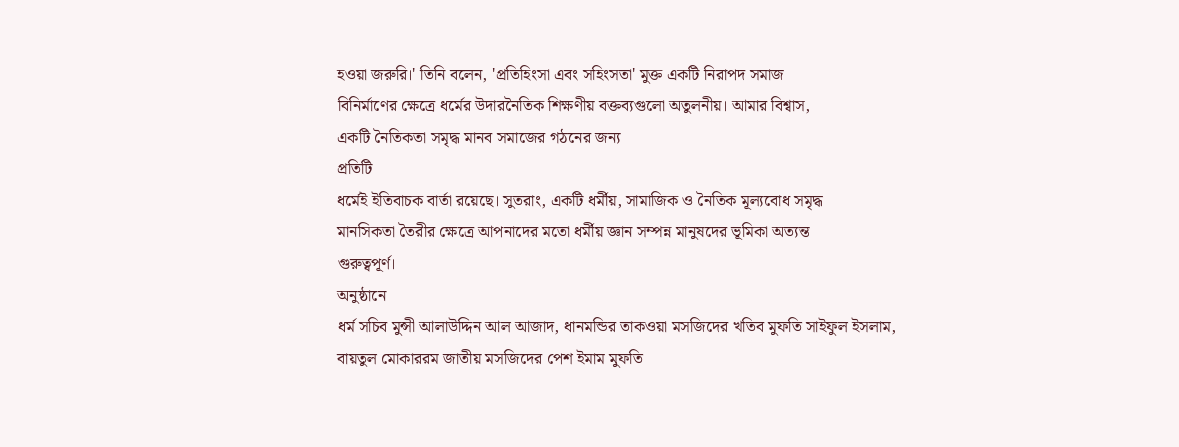হওয়া জরুরি।' তিনি বলেন, 'প্রতিহিংসা এবং সহিংসতা' মুক্ত একটি নিরাপদ সমাজ
বিনির্মাণের ক্ষেত্রে ধর্মের উদারনৈতিক শিক্ষণীয় বক্তব্যগুলো অতুলনীয়। আমার বিশ্বাস,
একটি নৈতিকতা সমৃদ্ধ মানব সমাজের গঠনের জন্য
প্রতিটি
ধর্মেই ইতিবাচক বার্তা রয়েছে। সুতরাং, একটি ধর্মীয়, সামাজিক ও নৈতিক মূল্যবোধ সমৃদ্ধ
মানসিকতা তৈরীর ক্ষেত্রে আপনাদের মতো ধর্মীয় জ্ঞান সম্পন্ন মানুষদের ভূমিকা অত্যন্ত
গুরুত্বপূর্ণ।
অনুষ্ঠানে
ধর্ম সচিব মুন্সী আলাউদ্দিন আল আজাদ, ধানমন্ডির তাকওয়া মসজিদের খতিব মুফতি সাইফুল ইসলাম,
বায়তুল মোকাররম জাতীয় মসজিদের পেশ ইমাম মুফতি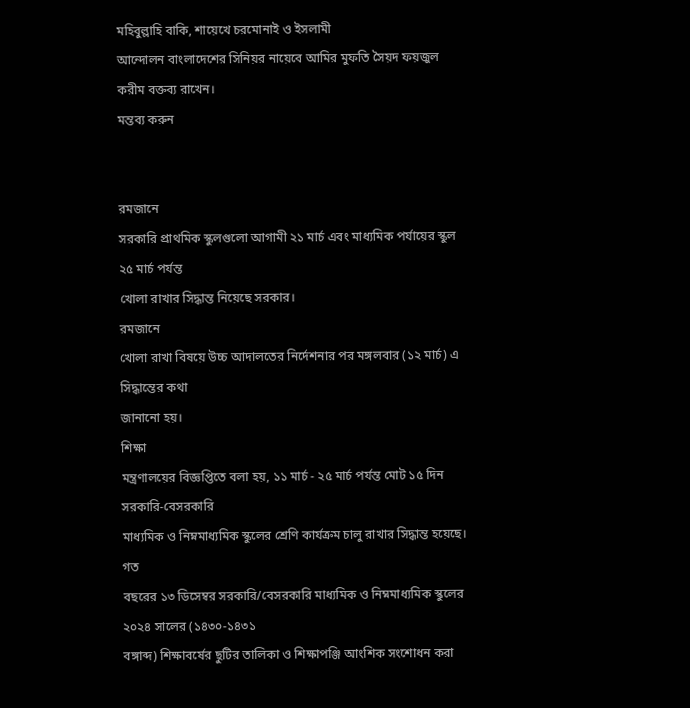মহিবুল্লাহি বাকি, শায়েখে চরমোনাই ও ইসলামী
আন্দোলন বাংলাদেশের সিনিয়র নায়েবে আমির মুফতি সৈয়দ ফয়জুল করীম বক্তব্য রাখেন।
মন্তব্য করুন


রমজানে
সরকারি প্রাথমিক স্কুলগুলো আগামী ২১ মার্চ এবং মাধ্যমিক পর্যায়ের স্কুল ২৫ মার্চ পর্যন্ত
খোলা রাখার সিদ্ধান্ত নিয়েছে সরকার।
রমজানে
খোলা রাখা বিষয়ে উচ্চ আদালতের নির্দেশনার পর মঙ্গলবার (১২ মার্চ) এ সিদ্ধান্তের কথা
জানানো হয়।
শিক্ষা
মন্ত্রণালয়ের বিজ্ঞপ্তিতে বলা হয়, ১১ মার্চ - ২৫ মার্চ পর্যন্ত মোট ১৫ দিন সরকারি-বেসরকারি
মাধ্যমিক ও নিম্নমাধ্যমিক স্কুলের শ্রেণি কার্যক্রম চালু রাখার সিদ্ধান্ত হয়েছে।
গত
বছরের ১৩ ডিসেম্বর সরকারি/বেসরকারি মাধ্যমিক ও নিম্নমাধ্যমিক স্কুলের ২০২৪ সালের (১৪৩০-১৪৩১
বঙ্গাব্দ) শিক্ষাবর্ষের ছুটির তালিকা ও শিক্ষাপঞ্জি আংশিক সংশোধন করা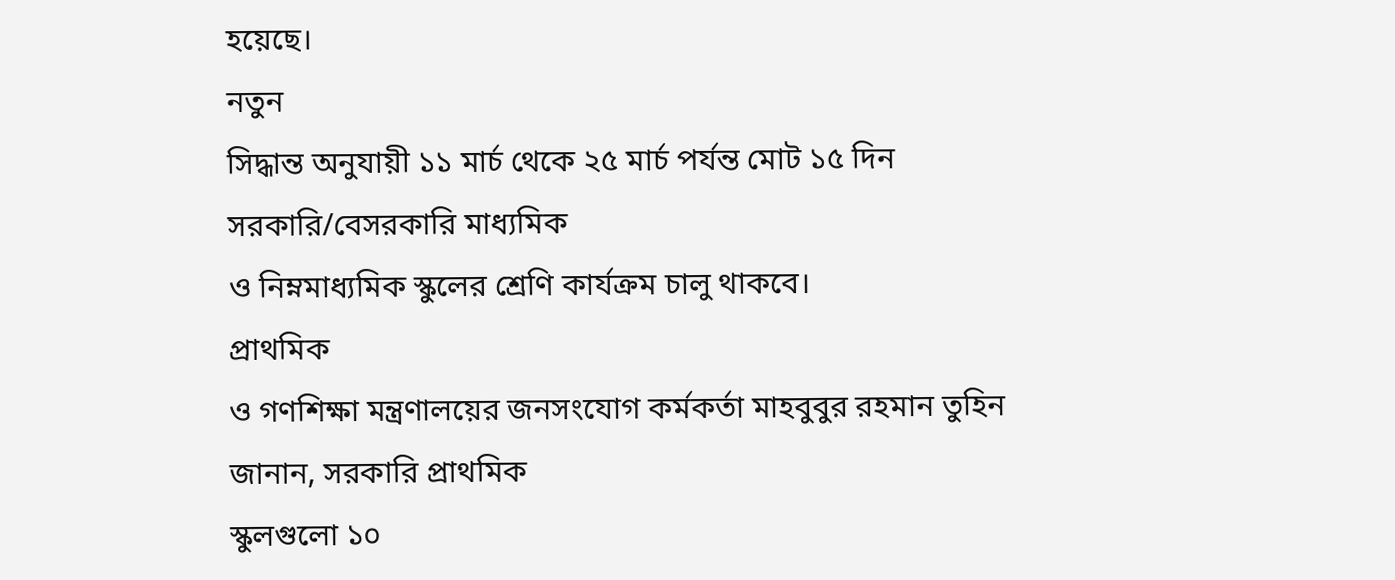হয়েছে।
নতুন
সিদ্ধান্ত অনুযায়ী ১১ মার্চ থেকে ২৫ মার্চ পর্যন্ত মোট ১৫ দিন সরকারি/বেসরকারি মাধ্যমিক
ও নিম্নমাধ্যমিক স্কুলের শ্রেণি কার্যক্রম চালু থাকবে।
প্রাথমিক
ও গণশিক্ষা মন্ত্রণালয়ের জনসংযোগ কর্মকর্তা মাহবুবুর রহমান তুহিন জানান, সরকারি প্রাথমিক
স্কুলগুলো ১০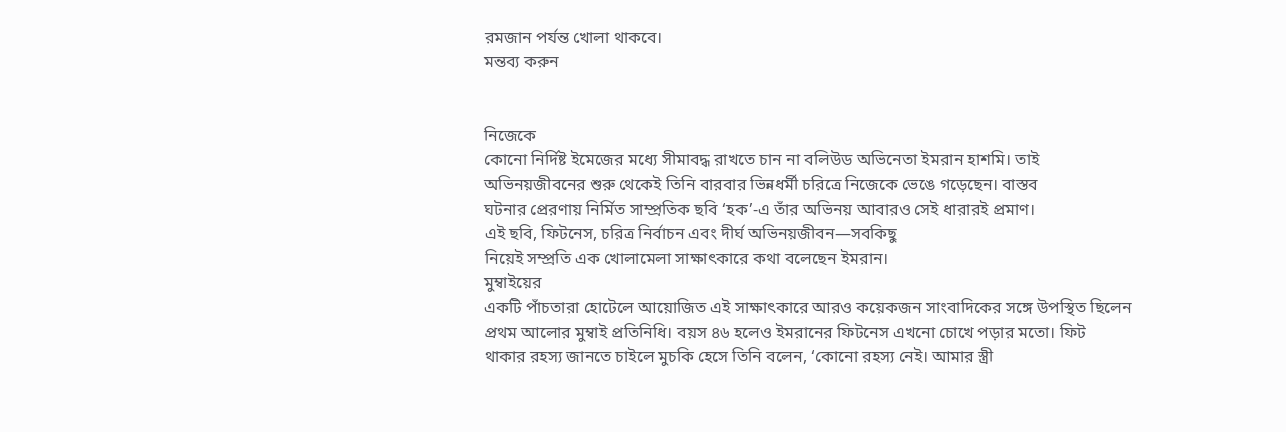রমজান পর্যন্ত খোলা থাকবে।
মন্তব্য করুন


নিজেকে
কোনো নির্দিষ্ট ইমেজের মধ্যে সীমাবদ্ধ রাখতে চান না বলিউড অভিনেতা ইমরান হাশমি। তাই
অভিনয়জীবনের শুরু থেকেই তিনি বারবার ভিন্নধর্মী চরিত্রে নিজেকে ভেঙে গড়েছেন। বাস্তব
ঘটনার প্রেরণায় নির্মিত সাম্প্রতিক ছবি ‘হক’-এ তাঁর অভিনয় আবারও সেই ধারারই প্রমাণ।
এই ছবি, ফিটনেস, চরিত্র নির্বাচন এবং দীর্ঘ অভিনয়জীবন—সবকিছু
নিয়েই সম্প্রতি এক খোলামেলা সাক্ষাৎকারে কথা বলেছেন ইমরান।
মুম্বাইয়ের
একটি পাঁচতারা হোটেলে আয়োজিত এই সাক্ষাৎকারে আরও কয়েকজন সাংবাদিকের সঙ্গে উপস্থিত ছিলেন
প্রথম আলোর মুম্বাই প্রতিনিধি। বয়স ৪৬ হলেও ইমরানের ফিটনেস এখনো চোখে পড়ার মতো। ফিট
থাকার রহস্য জানতে চাইলে মুচকি হেসে তিনি বলেন, ‘কোনো রহস্য নেই। আমার স্ত্রী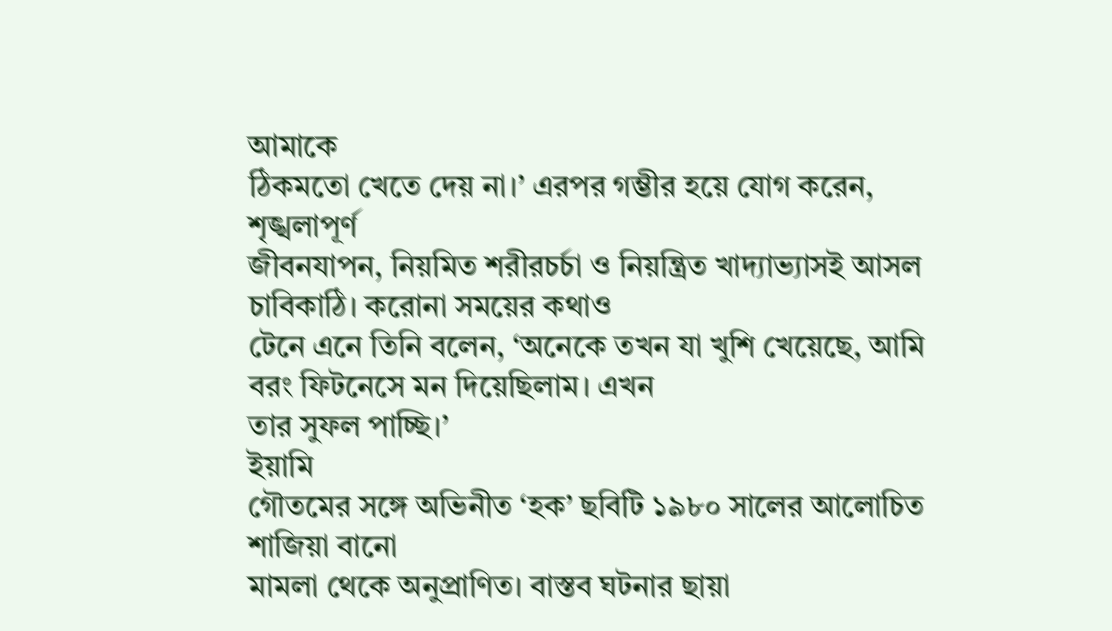আমাকে
ঠিকমতো খেতে দেয় না।’ এরপর গম্ভীর হয়ে যোগ করেন, শৃঙ্খলাপূর্ণ
জীবনযাপন, নিয়মিত শরীরচর্চা ও নিয়ন্ত্রিত খাদ্যাভ্যাসই আসল চাবিকাঠি। করোনা সময়ের কথাও
টেনে এনে তিনি বলেন, ‘অনেকে তখন যা খুশি খেয়েছে, আমি বরং ফিটনেসে মন দিয়েছিলাম। এখন
তার সুফল পাচ্ছি।’
ইয়ামি
গৌতমের সঙ্গে অভিনীত ‘হক’ ছবিটি ১৯৮০ সালের আলোচিত শাজিয়া বানো
মামলা থেকে অনুপ্রাণিত। বাস্তব ঘটনার ছায়া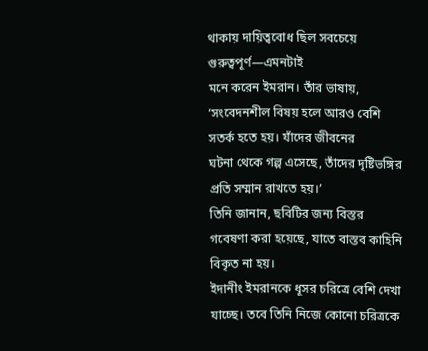থাকায় দায়িত্ববোধ ছিল সবচেয়ে গুরুত্বপূর্ণ—এমনটাই
মনে করেন ইমরান। তাঁর ভাষায়, ‘সংবেদনশীল বিষয় হলে আরও বেশি সতর্ক হতে হয়। যাঁদের জীবনের
ঘটনা থেকে গল্প এসেছে, তাঁদের দৃষ্টিভঙ্গির প্রতি সম্মান রাখতে হয়।’
তিনি জানান, ছবিটির জন্য বিস্তর গবেষণা করা হয়েছে, যাতে বাস্তব কাহিনি বিকৃত না হয়।
ইদানীং ইমরানকে ধূসর চরিত্রে বেশি দেখা যাচ্ছে। তবে তিনি নিজে কোনো চরিত্রকে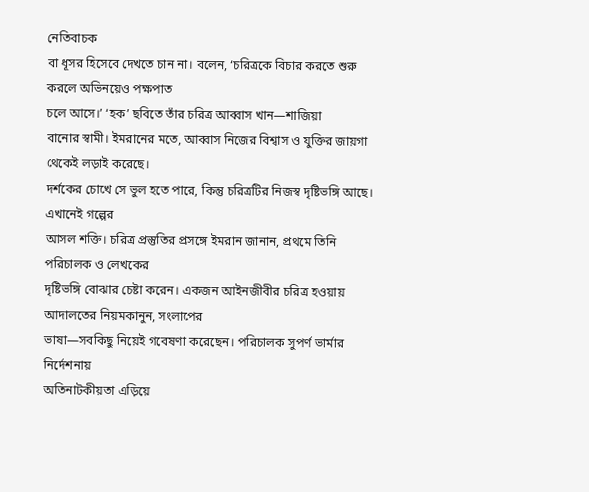নেতিবাচক
বা ধূসর হিসেবে দেখতে চান না। বলেন, ‘চরিত্রকে বিচার করতে শুরু করলে অভিনয়েও পক্ষপাত
চলে আসে।’ ‘হক’ ছবিতে তাঁর চরিত্র আব্বাস খান—শাজিয়া
বানোর স্বামী। ইমরানের মতে, আব্বাস নিজের বিশ্বাস ও যুক্তির জায়গা থেকেই লড়াই করেছে।
দর্শকের চোখে সে ভুল হতে পারে, কিন্তু চরিত্রটির নিজস্ব দৃষ্টিভঙ্গি আছে। এখানেই গল্পের
আসল শক্তি। চরিত্র প্রস্তুতির প্রসঙ্গে ইমরান জানান, প্রথমে তিনি পরিচালক ও লেখকের
দৃষ্টিভঙ্গি বোঝার চেষ্টা করেন। একজন আইনজীবীর চরিত্র হওয়ায় আদালতের নিয়মকানুন, সংলাপের
ভাষা—সবকিছু নিয়েই গবেষণা করেছেন। পরিচালক সুপর্ণ ভার্মার নির্দেশনায়
অতিনাটকীয়তা এড়িয়ে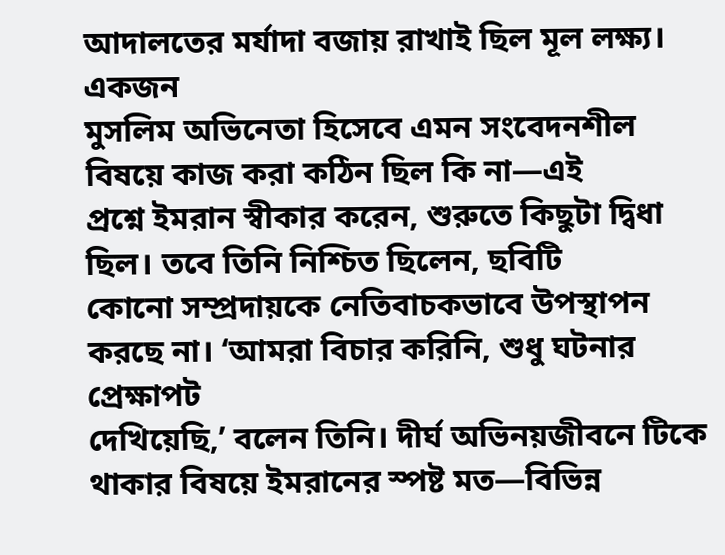আদালতের মর্যাদা বজায় রাখাই ছিল মূল লক্ষ্য।
একজন
মুসলিম অভিনেতা হিসেবে এমন সংবেদনশীল বিষয়ে কাজ করা কঠিন ছিল কি না—এই
প্রশ্নে ইমরান স্বীকার করেন, শুরুতে কিছুটা দ্বিধা ছিল। তবে তিনি নিশ্চিত ছিলেন, ছবিটি
কোনো সম্প্রদায়কে নেতিবাচকভাবে উপস্থাপন করছে না। ‘আমরা বিচার করিনি, শুধু ঘটনার প্রেক্ষাপট
দেখিয়েছি,’ বলেন তিনি। দীর্ঘ অভিনয়জীবনে টিকে থাকার বিষয়ে ইমরানের স্পষ্ট মত—বিভিন্ন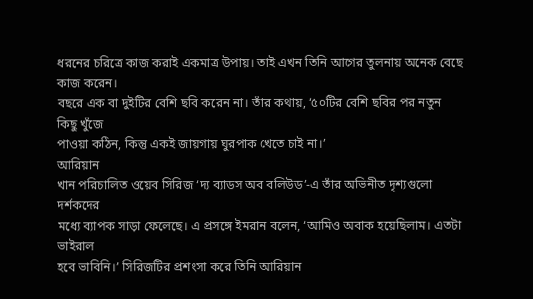ধরনের চরিত্রে কাজ করাই একমাত্র উপায়। তাই এখন তিনি আগের তুলনায় অনেক বেছে কাজ করেন।
বছরে এক বা দুইটির বেশি ছবি করেন না। তাঁর কথায়, ‘৫০টির বেশি ছবির পর নতুন কিছু খুঁজে
পাওয়া কঠিন, কিন্তু একই জায়গায় ঘুরপাক খেতে চাই না।’
আরিয়ান
খান পরিচালিত ওয়েব সিরিজ ‘দ্য ব্যাডস অব বলিউড’-এ তাঁর অভিনীত দৃশ্যগুলো দর্শকদের
মধ্যে ব্যাপক সাড়া ফেলেছে। এ প্রসঙ্গে ইমরান বলেন, ‘আমিও অবাক হয়েছিলাম। এতটা ভাইরাল
হবে ভাবিনি।’ সিরিজটির প্রশংসা করে তিনি আরিয়ান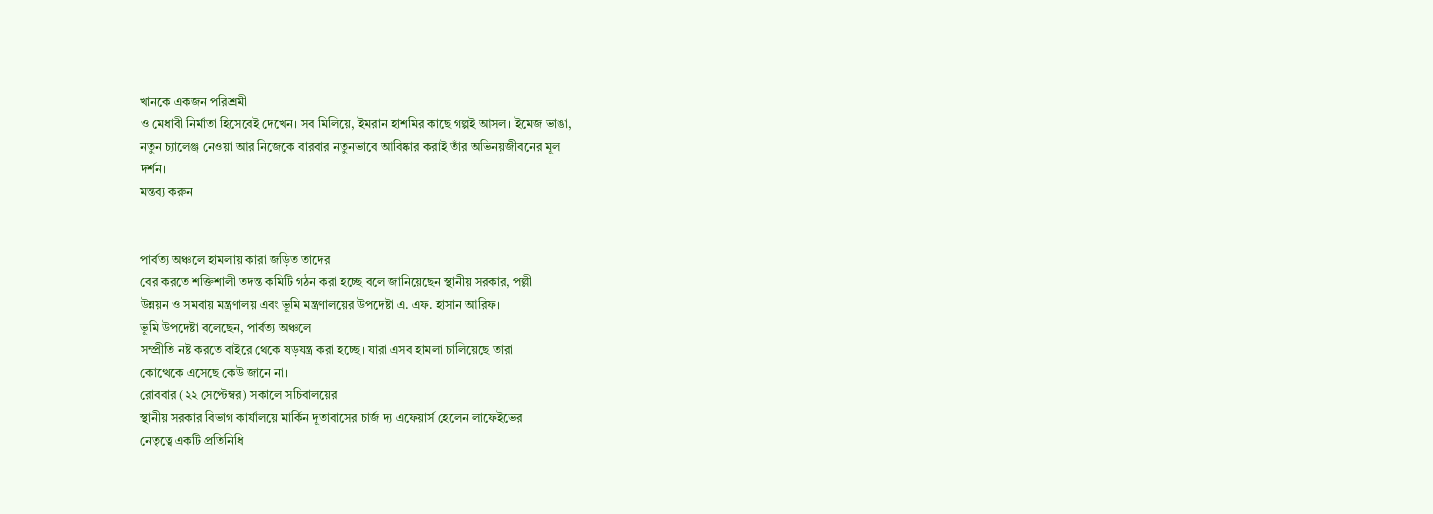খানকে একজন পরিশ্রমী
ও মেধাবী নির্মাতা হিসেবেই দেখেন। সব মিলিয়ে, ইমরান হাশমির কাছে গল্পই আসল। ইমেজ ভাঙা,
নতুন চ্যালেঞ্জ নেওয়া আর নিজেকে বারবার নতুনভাবে আবিষ্কার করাই তাঁর অভিনয়জীবনের মূল
দর্শন।
মন্তব্য করুন


পার্বত্য অঞ্চলে হামলায় কারা জড়িত তাদের
বের করতে শক্তিশালী তদন্ত কমিটি গঠন করা হচ্ছে বলে জানিয়েছেন স্থানীয় সরকার, পল্লী
উন্নয়ন ও সমবায় মন্ত্রণালয় এবং ভূমি মন্ত্রণালয়ের উপদেষ্টা এ. এফ. হাসান আরিফ।
ভূমি উপদেষ্টা বলেছেন, পার্বত্য অঞ্চলে
সম্প্রীতি নষ্ট করতে বাইরে থেকে ষড়যন্ত্র করা হচ্ছে। যারা এসব হামলা চালিয়েছে তারা
কোত্থেকে এসেছে কেউ জানে না।
রোববার (২২ সেপ্টেম্বর) সকালে সচিবালয়ের
স্থানীয় সরকার বিভাগ কার্যালয়ে মার্কিন দূতাবাসের চার্জ দ্য এফেয়ার্স হেলেন লাফেইভের
নেতৃত্বে একটি প্রতিনিধি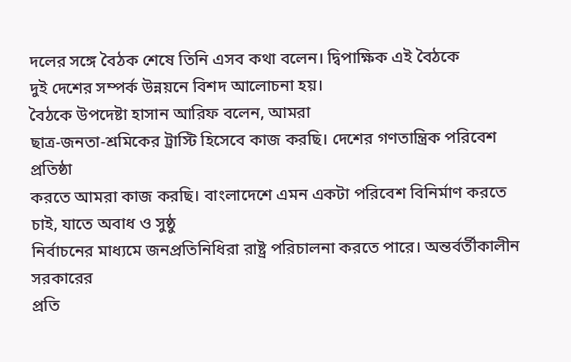দলের সঙ্গে বৈঠক শেষে তিনি এসব কথা বলেন। দ্বিপাক্ষিক এই বৈঠকে
দুই দেশের সম্পর্ক উন্নয়নে বিশদ আলোচনা হয়।
বৈঠকে উপদেষ্টা হাসান আরিফ বলেন, আমরা
ছাত্র-জনতা-শ্রমিকের ট্রাস্টি হিসেবে কাজ করছি। দেশের গণতান্ত্রিক পরিবেশ প্রতিষ্ঠা
করতে আমরা কাজ করছি। বাংলাদেশে এমন একটা পরিবেশ বিনির্মাণ করতে চাই, যাতে অবাধ ও সুষ্ঠু
নির্বাচনের মাধ্যমে জনপ্রতিনিধিরা রাষ্ট্র পরিচালনা করতে পারে। অন্তর্বর্তীকালীন সরকারের
প্রতি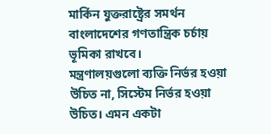মার্কিন যুক্তরাষ্ট্রের সমর্থন বাংলাদেশের গণতান্ত্রিক চর্চায় ভূমিকা রাখবে।
মন্ত্রণালয়গুলো ব্যক্তি নির্ভর হওয়া উচিত না, সিস্টেম নির্ভর হওয়া উচিত। এমন একটা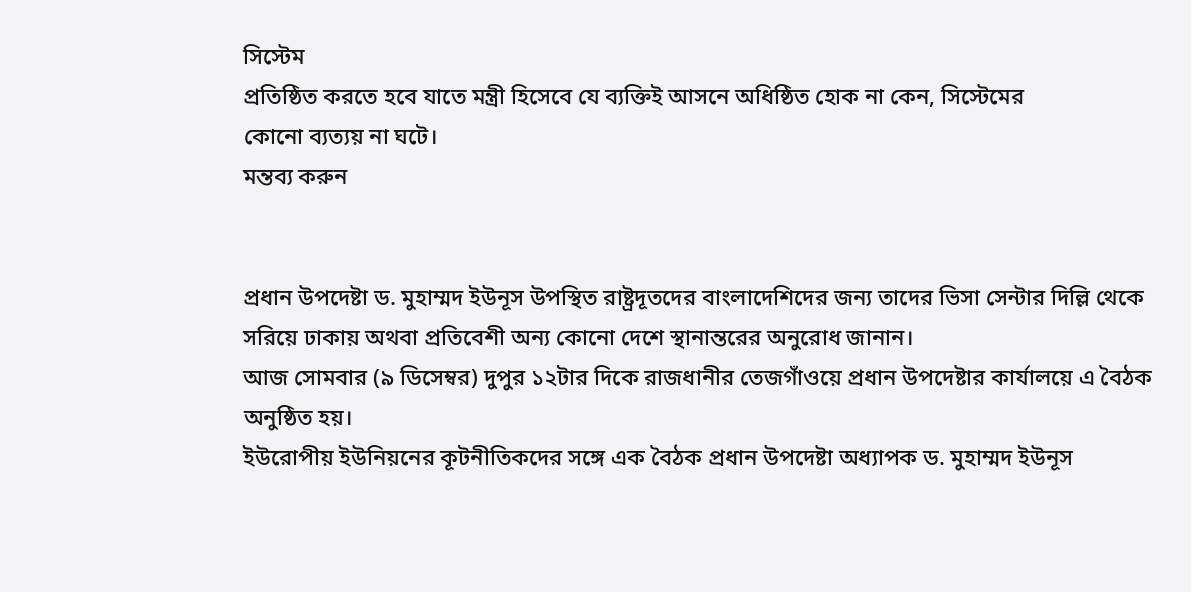সিস্টেম
প্রতিষ্ঠিত করতে হবে যাতে মন্ত্রী হিসেবে যে ব্যক্তিই আসনে অধিষ্ঠিত হোক না কেন, সিস্টেমের
কোনো ব্যত্যয় না ঘটে।
মন্তব্য করুন


প্রধান উপদেষ্টা ড. মুহাম্মদ ইউনূস উপস্থিত রাষ্ট্রদূতদের বাংলাদেশিদের জন্য তাদের ভিসা সেন্টার দিল্লি থেকে সরিয়ে ঢাকায় অথবা প্রতিবেশী অন্য কোনো দেশে স্থানান্তরের অনুরোধ জানান।
আজ সোমবার (৯ ডিসেম্বর) দুপুর ১২টার দিকে রাজধানীর তেজগাঁওয়ে প্রধান উপদেষ্টার কার্যালয়ে এ বৈঠক অনুষ্ঠিত হয়।
ইউরোপীয় ইউনিয়নের কূটনীতিকদের সঙ্গে এক বৈঠক প্রধান উপদেষ্টা অধ্যাপক ড. মুহাম্মদ ইউনূস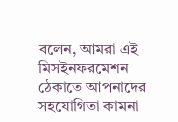বলেন, আমরা এই মিসইনফরমেশন ঠেকাতে আপনাদের সহযোগিতা কামনা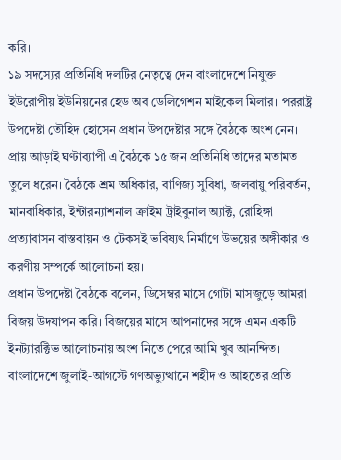করি।
১৯ সদস্যের প্রতিনিধি দলটির নেতৃত্বে দেন বাংলাদেশে নিযুক্ত ইউরোপীয় ইউনিয়নের হেড অব ডেলিগেশন মাইকেল মিলার। পররাষ্ট্র উপদেষ্টা তৌহিদ হোসেন প্রধান উপদেষ্টার সঙ্গে বৈঠকে অংশ নেন।
প্রায় আড়াই ঘণ্টাব্যাপী এ বৈঠকে ১৫ জন প্রতিনিধি তাদের মতামত তুলে ধরেন। বৈঠকে শ্রম অধিকার, বাণিজ্য সুবিধা, জলবায়ু পরিবর্তন, মানবাধিকার, ইন্টারন্যাশনাল ক্রাইম ট্রাইবুনাল অ্যাক্ট, রোহিঙ্গা প্রত্যাবাসন বাস্তবায়ন ও টেকসই ভবিষ্যৎ নির্মাণে উভয়ের অঙ্গীকার ও করণীয় সম্পর্কে আলোচনা হয়।
প্রধান উপদেষ্টা বৈঠকে বলেন, ডিসেম্বর মাসে গোটা মাসজুড়ে আমরা বিজয় উদযাপন করি। বিজয়ের মাসে আপনাদের সঙ্গে এমন একটি ইনট্যারক্টিভ আলোচনায় অংশ নিতে পেরে আমি খুব আনন্দিত।
বাংলাদেশে জুলাই-আগস্টে গণঅভ্যুত্থানে শহীদ ও আহতের প্রতি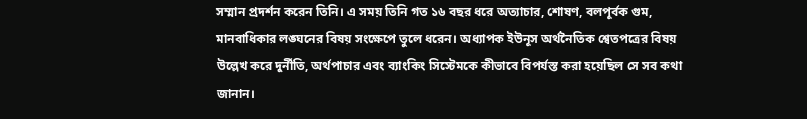সম্মান প্রদর্শন করেন তিনি। এ সময় তিনি গত ১৬ বছর ধরে অত্যাচার, শোষণ, বলপূর্বক গুম, মানবাধিকার লঙ্ঘনের বিষয় সংক্ষেপে তুলে ধরেন। অধ্যাপক ইউনূস অর্থনৈতিক শ্বেতপত্রের বিষয় উল্লেখ করে দুর্নীতি, অর্থপাচার এবং ব্যাংকিং সিস্টেমকে কীভাবে বিপর্যস্ত করা হয়েছিল সে সব কথা জানান।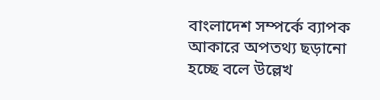বাংলাদেশ সম্পর্কে ব্যাপক আকারে অপতথ্য ছড়ানো হচ্ছে বলে উল্লেখ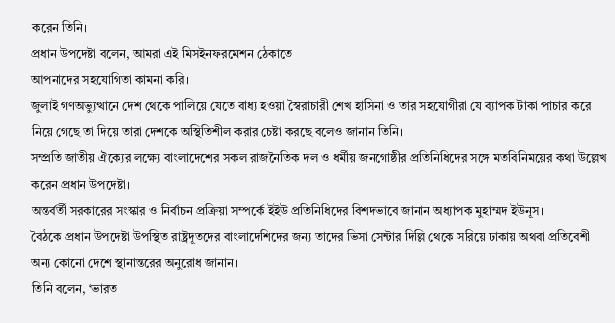করেন তিনি।
প্রধান উপদেষ্টা বলেন, আমরা এই মিসইনফরমেশন ঠেকাতে
আপনাদের সহযোগিতা কামনা করি।
জুলাই গণঅভ্যুত্থানে দেশ থেকে পালিয়ে যেতে বাধ্য হওয়া স্বৈরাচারী শেখ হাসিনা ও তার সহযোগীরা যে ব্যাপক টাকা পাচার করে নিয়ে গেছে তা দিয়ে তারা দেশকে অস্থিতিশীল করার চেষ্টা করছে বলেও জানান তিনি।
সম্প্রতি জাতীয় ঐক্যের লক্ষ্যে বাংলাদেশের সকল রাজনৈতিক দল ও ধর্মীয় জনগোষ্ঠীর প্রতিনিধিদের সঙ্গে মতবিনিময়ের কথা উল্লেখ করেন প্রধান উপদেষ্টা।
অন্তর্বর্তী সরকারের সংস্কার ও নির্বাচন প্রক্রিয়া সম্পর্কে ইইউ প্রতিনিধিদের বিশদভাবে জানান অধ্যাপক মুহাম্মদ ইউনূস।
বৈঠকে প্রধান উপদেষ্টা উপস্থিত রাষ্ট্রদূতদের বাংলাদেশিদের জন্য তাদের ভিসা সেন্টার দিল্লি থেকে সরিয়ে ঢাকায় অথবা প্রতিবেশী অন্য কোনো দেশে স্থানান্তরের অনুরোধ জানান।
তিনি বলেন, ‘ভারত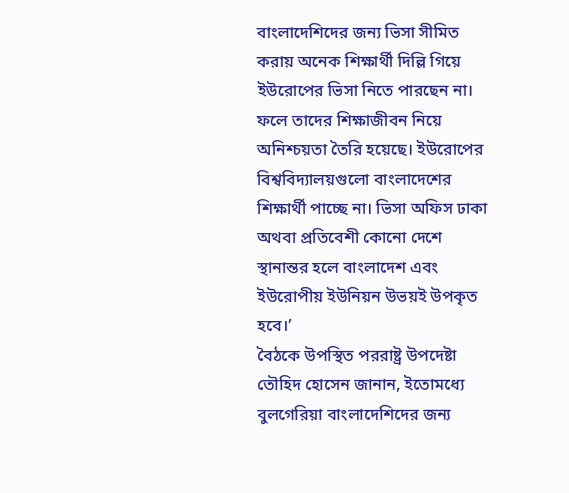বাংলাদেশিদের জন্য ভিসা সীমিত করায় অনেক শিক্ষার্থী দিল্লি গিয়ে ইউরোপের ভিসা নিতে পারছেন না। ফলে তাদের শিক্ষাজীবন নিয়ে অনিশ্চয়তা তৈরি হয়েছে। ইউরোপের বিশ্ববিদ্যালয়গুলো বাংলাদেশের শিক্ষার্থী পাচ্ছে না। ভিসা অফিস ঢাকা অথবা প্রতিবেশী কোনো দেশে স্থানান্তর হলে বাংলাদেশ এবং ইউরোপীয় ইউনিয়ন উভয়ই উপকৃত হবে।’
বৈঠকে উপস্থিত পররাষ্ট্র উপদেষ্টা তৌহিদ হোসেন জানান, ইতোমধ্যে বুলগেরিয়া বাংলাদেশিদের জন্য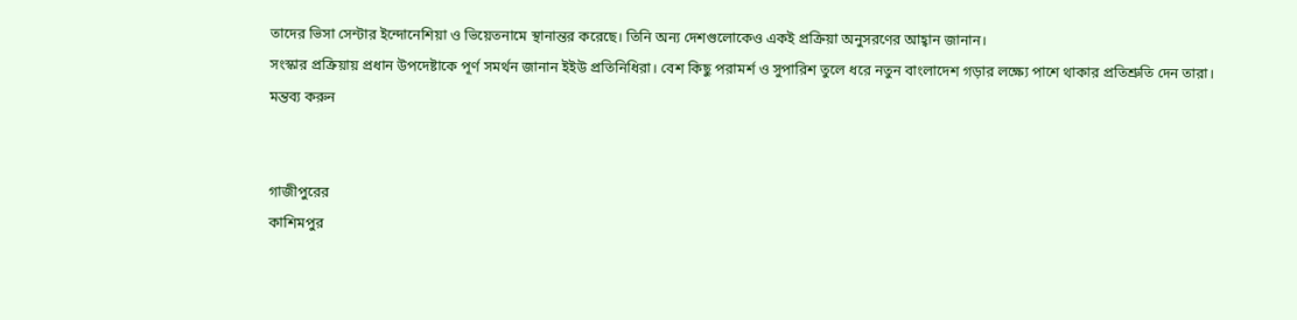তাদের ভিসা সেন্টার ইন্দোনেশিয়া ও ভিয়েতনামে স্থানান্তর করেছে। তিনি অন্য দেশগুলোকেও একই প্রক্রিয়া অনুসরণের আহ্বান জানান।
সংস্কার প্রক্রিয়ায় প্রধান উপদেষ্টাকে পূর্ণ সমর্থন জানান ইইউ প্রতিনিধিরা। বেশ কিছু পরামর্শ ও সুপারিশ তুলে ধরে নতুন বাংলাদেশ গড়ার লক্ষ্যে পাশে থাকার প্রতিশ্রুতি দেন তারা।
মন্তব্য করুন


গাজীপুরের
কাশিমপুর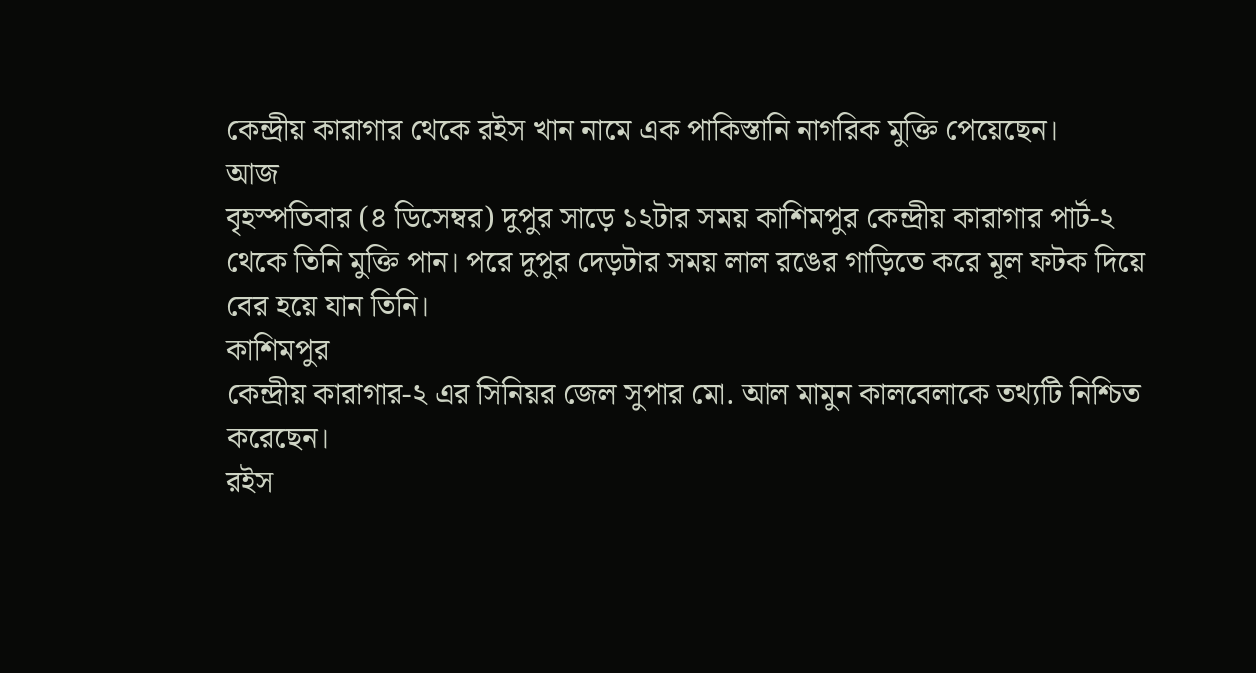কেন্দ্রীয় কারাগার থেকে রইস খান নামে এক পাকিস্তানি নাগরিক মুক্তি পেয়েছেন।
আজ
বৃহস্পতিবার (৪ ডিসেম্বর) দুপুর সাড়ে ১২টার সময় কাশিমপুর কেন্দ্রীয় কারাগার পার্ট-২
থেকে তিনি মুক্তি পান। পরে দুপুর দেড়টার সময় লাল রঙের গাড়িতে করে মূল ফটক দিয়ে
বের হয়ে যান তিনি।
কাশিমপুর
কেন্দ্রীয় কারাগার-২ এর সিনিয়র জেল সুপার মো. আল মামুন কালবেলাকে তথ্যটি নিশ্চিত
করেছেন।
রইস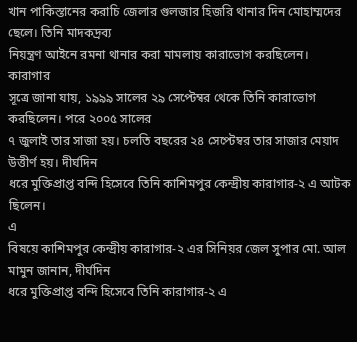খান পাকিস্তানের করাচি জেলার গুলজার হিজরি থানার দিন মোহাম্মদের ছেলে। তিনি মাদকদ্রব্য
নিয়ন্ত্রণ আইনে রমনা থানার করা মামলায় কারাভোগ করছিলেন।
কারাগার
সূত্রে জানা যায়, ১৯৯৯ সালের ২৯ সেপ্টেম্বর থেকে তিনি কারাভোগ করছিলেন। পরে ২০০৫ সালের
৭ জুলাই তার সাজা হয়। চলতি বছরের ২৪ সেপ্টেম্বর তার সাজার মেয়াদ উত্তীর্ণ হয়। দীর্ঘদিন
ধরে মুক্তিপ্রাপ্ত বন্দি হিসেবে তিনি কাশিমপুর কেন্দ্রীয় কারাগার-২ এ আটক ছিলেন।
এ
বিষয়ে কাশিমপুর কেন্দ্রীয় কারাগার-২ এর সিনিয়র জেল সুপার মো. আল মামুন জানান, দীর্ঘদিন
ধরে মুক্তিপ্রাপ্ত বন্দি হিসেবে তিনি কারাগার-২ এ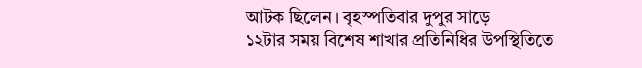আটক ছিলেন। বৃহস্পতিবার দুপুর সাড়ে
১২টার সময় বিশেষ শাখার প্রতিনিধির উপস্থিতিতে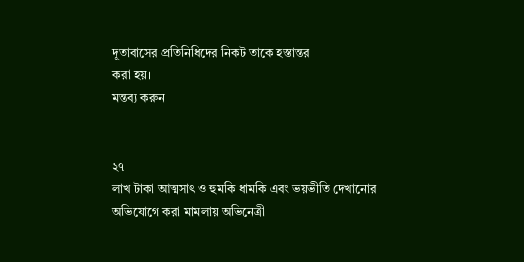দূতাবাসের প্রতিনিধিদের নিকট তাকে হস্তান্তর
করা হয়।
মন্তব্য করুন


২৭
লাখ টাকা আত্মসাৎ ও হুমকি ধামকি এবং ভয়ভীতি দেখানোর অভিযোগে করা মামলায় অভিনেত্রী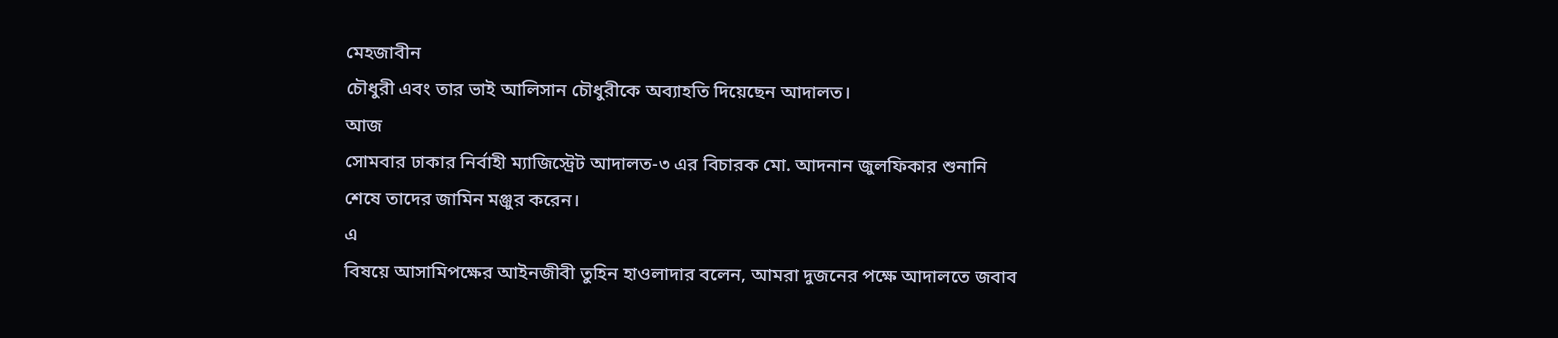মেহজাবীন
চৌধুরী এবং তার ভাই আলিসান চৌধুরীকে অব্যাহতি দিয়েছেন আদালত।
আজ
সোমবার ঢাকার নির্বাহী ম্যাজিস্ট্রেট আদালত-৩ এর বিচারক মো. আদনান জুলফিকার শুনানি
শেষে তাদের জামিন মঞ্জুর করেন।
এ
বিষয়ে আসামিপক্ষের আইনজীবী তুহিন হাওলাদার বলেন, আমরা দুজনের পক্ষে আদালতে জবাব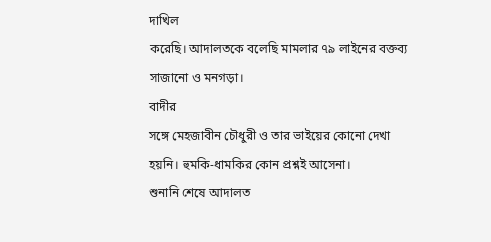দাখিল
করেছি। আদালতকে বলেছি মামলার ৭৯ লাইনের বক্তব্য সাজানো ও মনগড়া।
বাদীর
সঙ্গে মেহজাবীন চৌধুরী ও তার ভাইয়ের কোনো দেখা হয়নি। হুমকি-ধামকির কোন প্রশ্নই আসেনা।
শুনানি শেষে আদালত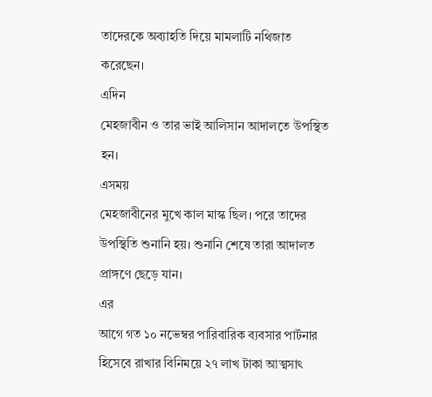তাদেরকে অব্যাহতি দিয়ে মামলাটি নথিজাত করেছেন।
এদিন
মেহজাবীন ও তার ভাই আলিসান আদালতে উপস্থিত হন।
এসময়
মেহজাবীনের মুখে কাল মাস্ক ছিল। পরে তাদের উপস্থিতি শুনানি হয়। শুনানি শেষে তারা আদালত
প্রাঙ্গণে ছেড়ে যান।
এর
আগে গত ১০ নভেম্বর পারিবারিক ব্যবসার পার্টনার হিসেবে রাখার বিনিময়ে ২৭ লাখ টাকা আত্মসাৎ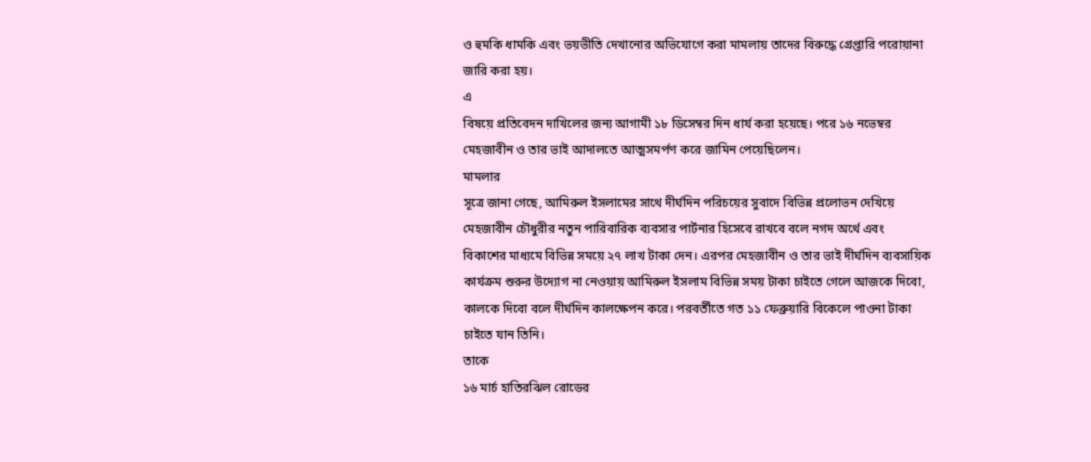ও হুমকি ধামকি এবং ভয়ভীতি দেখানোর অভিযোগে করা মামলায় তাদের বিরুদ্ধে গ্রেপ্তারি পরোয়ানা
জারি করা হয়।
এ
বিষয়ে প্রতিবেদন দাখিলের জন্য আগামী ১৮ ডিসেম্বর দিন ধার্য করা হয়েছে। পরে ১৬ নভেম্বর
মেহজাবীন ও তার ভাই আদালতে আত্মসমর্পণ করে জামিন পেয়েছিলেন।
মামলার
সূত্রে জানা গেছে, আমিরুল ইসলামের সাথে দীর্ঘদিন পরিচয়ের সুবাদে বিভিন্ন প্রলোভন দেখিয়ে
মেহজাবীন চৌধুরীর নতুন পারিবারিক ব্যবসার পার্টনার হিসেবে রাখবে বলে নগদ অর্থে এবং
বিকাশের মাধ্যমে বিভিন্ন সময়ে ২৭ লাখ টাকা দেন। এরপর মেহজাবীন ও তার ভাই দীর্ঘদিন ব্যবসায়িক
কার্যক্রম শুরুর উদ্যোগ না নেওয়ায় আমিরুল ইসলাম বিভিন্ন সময় টাকা চাইতে গেলে আজকে দিবো,
কালকে দিবো বলে দীর্ঘদিন কালক্ষেপন করে। পরবর্তীতে গত ১১ ফেব্রুয়ারি বিকেলে পাওনা টাকা
চাইতে যান তিনি।
তাকে
১৬ মার্চ হাতিরঝিল রোডের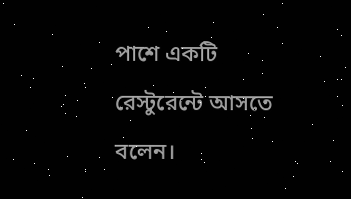পাশে একটি রেস্টুরেন্টে আসতে বলেন।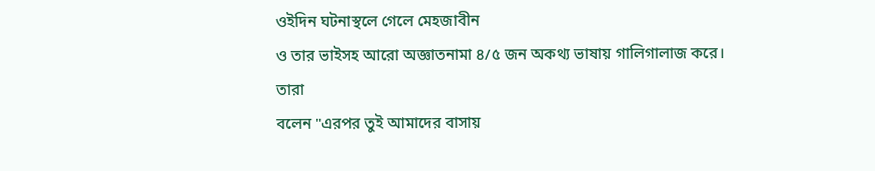ওইদিন ঘটনাস্থলে গেলে মেহজাবীন
ও তার ভাইসহ আরো অজ্ঞাতনামা ৪/৫ জন অকথ্য ভাষায় গালিগালাজ করে।
তারা
বলেন "এরপর তুই আমাদের বাসায়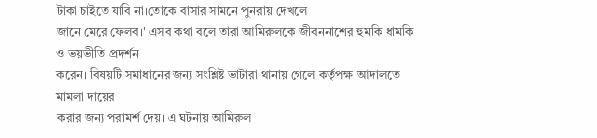টাকা চাইতে যাবি না।তোকে বাসার সামনে পুনরায় দেখলে
জানে মেরে ফেলব।' এসব কথা বলে তারা আমিরুলকে জীবননাশের হুমকি ধামকি ও ভয়ভীতি প্রদর্শন
করেন। বিষয়টি সমাধানের জন্য সংশ্লিষ্ট ভাটারা থানায় গেলে কর্তৃপক্ষ আদালতে মামলা দায়ের
করার জন্য পরামর্শ দেয়। এ ঘটনায় আমিরুল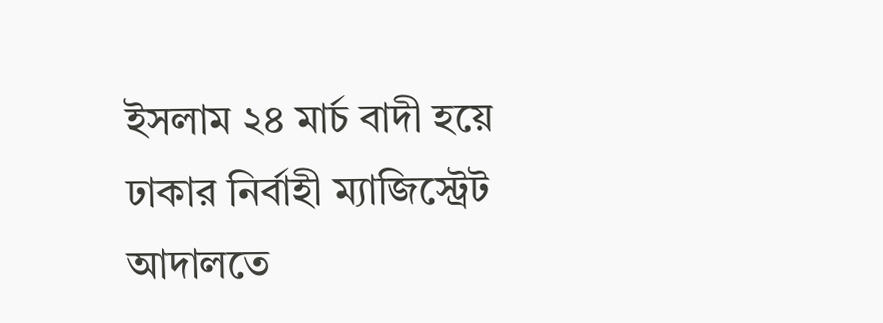ইসলাম ২৪ মার্চ বাদী হয়ে ঢাকার নির্বাহী ম্যাজিস্ট্রেট
আদালতে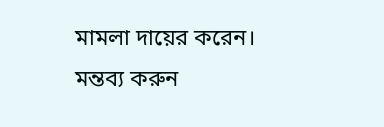মামলা দায়ের করেন।
মন্তব্য করুন